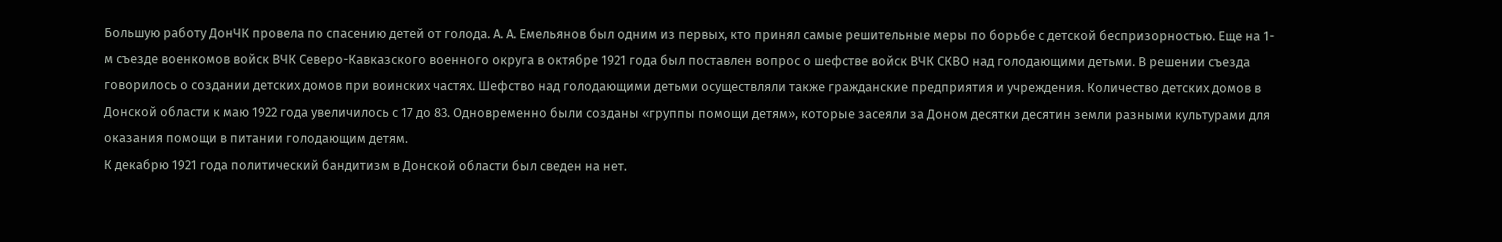Большую работу ДонЧК провела по спасению детей от голода. А. А. Емельянов был одним из первых, кто принял самые решительные меры по борьбе с детской беспризорностью. Еще на 1-м съезде военкомов войск ВЧК Северо-Кавказского военного округа в октябре 1921 года был поставлен вопрос о шефстве войск ВЧК СКВО над голодающими детьми. В решении съезда говорилось о создании детских домов при воинских частях. Шефство над голодающими детьми осуществляли также гражданские предприятия и учреждения. Количество детских домов в Донской области к маю 1922 года увеличилось с 17 до 83. Одновременно были созданы «группы помощи детям», которые засеяли за Доном десятки десятин земли разными культурами для оказания помощи в питании голодающим детям.
К декабрю 1921 года политический бандитизм в Донской области был сведен на нет.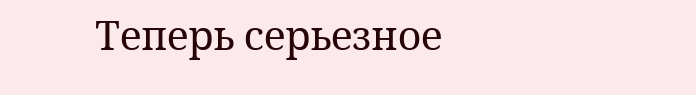Теперь серьезное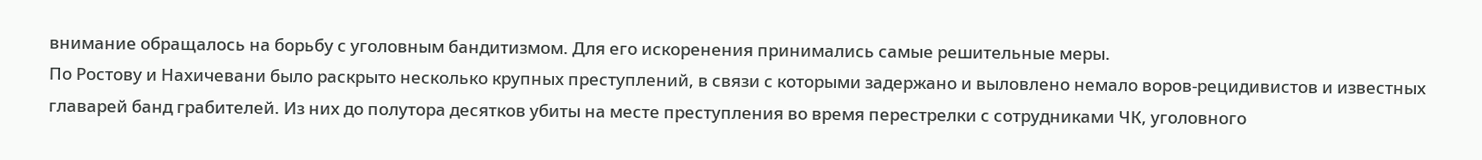внимание обращалось на борьбу с уголовным бандитизмом. Для его искоренения принимались самые решительные меры.
По Ростову и Нахичевани было раскрыто несколько крупных преступлений, в связи с которыми задержано и выловлено немало воров-рецидивистов и известных главарей банд грабителей. Из них до полутора десятков убиты на месте преступления во время перестрелки с сотрудниками ЧК, уголовного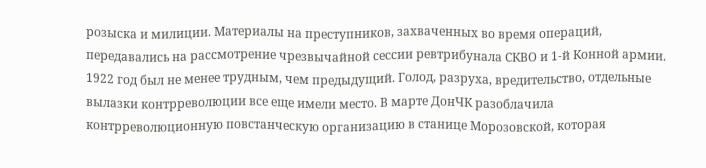розыска и милиции. Материалы на преступников, захваченных во время операций, передавались на рассмотрение чрезвычайной сессии ревтрибунала СКВО и 1-й Конной армии.
1922 год был не менее трудным, чем предыдущий. Голод, разруха, вредительство, отдельные вылазки контрреволюции все еще имели место. В марте ДонЧК разоблачила контрреволюционную повстанческую организацию в станице Морозовской, которая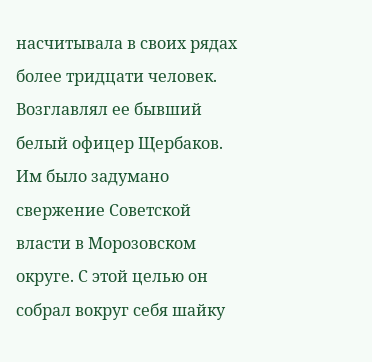насчитывала в своих рядах более тридцати человек. Возглавлял ее бывший белый офицер Щербаков. Им было задумано свержение Советской власти в Морозовском округе. С этой целью он собрал вокруг себя шайку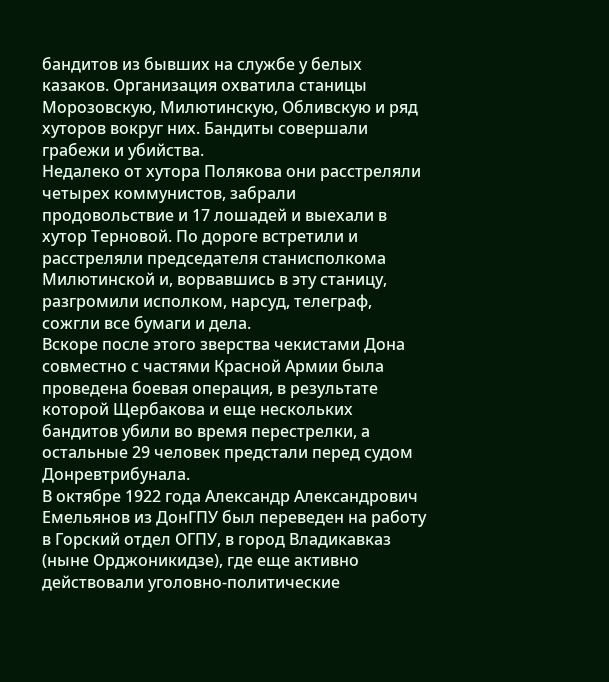бандитов из бывших на службе у белых казаков. Организация охватила станицы Морозовскую, Милютинскую, Обливскую и ряд хуторов вокруг них. Бандиты совершали грабежи и убийства.
Недалеко от хутора Полякова они расстреляли четырех коммунистов, забрали продовольствие и 17 лошадей и выехали в хутор Терновой. По дороге встретили и расстреляли председателя станисполкома Милютинской и, ворвавшись в эту станицу, разгромили исполком, нарсуд, телеграф, сожгли все бумаги и дела.
Вскоре после этого зверства чекистами Дона совместно с частями Красной Армии была проведена боевая операция, в результате которой Щербакова и еще нескольких бандитов убили во время перестрелки, а остальные 29 человек предстали перед судом Донревтрибунала.
В октябре 1922 года Александр Александрович Емельянов из ДонГПУ был переведен на работу в Горский отдел ОГПУ, в город Владикавказ (ныне Орджоникидзе), где еще активно действовали уголовно-политические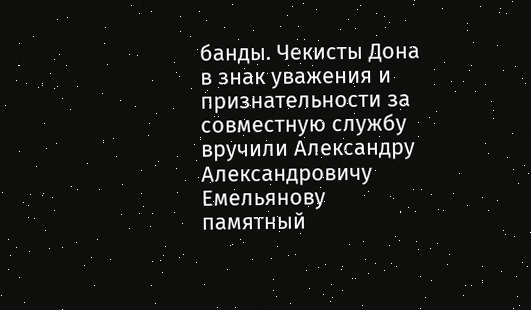банды. Чекисты Дона в знак уважения и признательности за совместную службу вручили Александру Александровичу Емельянову памятный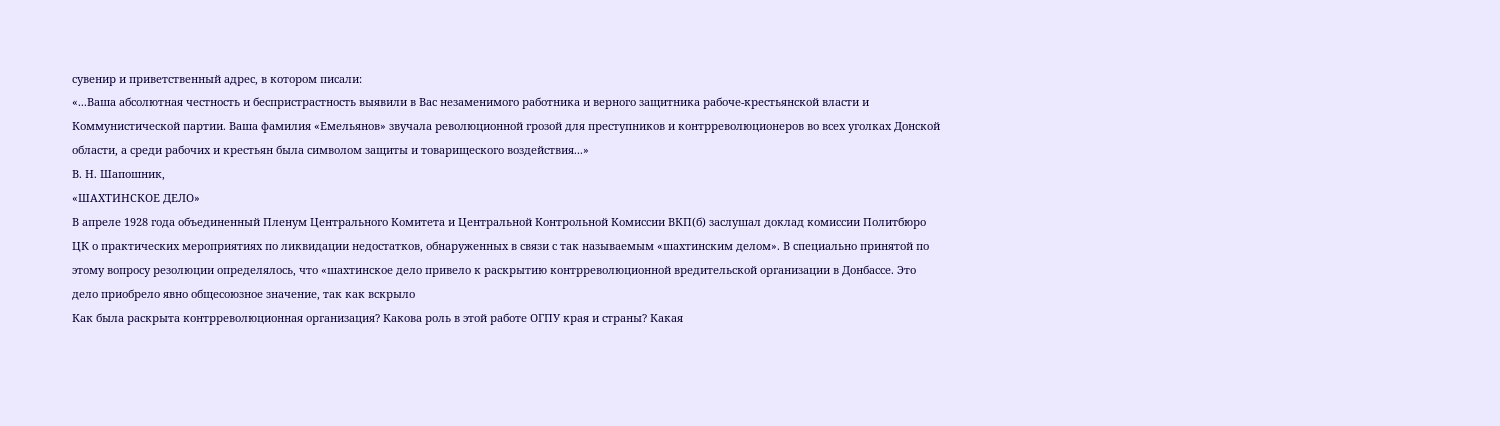сувенир и приветственный адрес, в котором писали:
«...Ваша абсолютная честность и беспристрастность выявили в Вас незаменимого работника и верного защитника рабоче-крестьянской власти и Коммунистической партии. Ваша фамилия «Емельянов» звучала революционной грозой для преступников и контрреволюционеров во всех уголках Донской области, а среди рабочих и крестьян была символом защиты и товарищеского воздействия...»
В. Н. Шапошник,
«ШАХТИНСКОЕ ДЕЛО»
В апреле 1928 года объединенный Пленум Центрального Комитета и Центральной Контрольной Комиссии ВКП(б) заслушал доклад комиссии Политбюро ЦК о практических мероприятиях по ликвидации недостатков, обнаруженных в связи с так называемым «шахтинским делом». В специально принятой по этому вопросу резолюции определялось, что «шахтинское дело привело к раскрытию контрреволюционной вредительской организации в Донбассе. Это дело приобрело явно общесоюзное значение, так как вскрыло
Как была раскрыта контрреволюционная организация? Какова роль в этой работе ОГПУ края и страны? Какая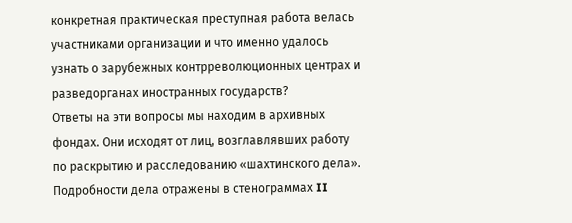конкретная практическая преступная работа велась участниками организации и что именно удалось узнать о зарубежных контрреволюционных центрах и разведорганах иностранных государств?
Ответы на эти вопросы мы находим в архивных фондах. Они исходят от лиц, возглавлявших работу по раскрытию и расследованию «шахтинского дела». Подробности дела отражены в стенограммах II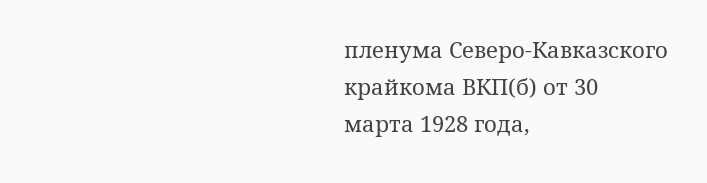пленума Северо-Кавказского крайкома ВКП(б) от 30 марта 1928 года,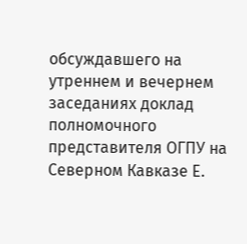обсуждавшего на утреннем и вечернем заседаниях доклад полномочного представителя ОГПУ на Северном Кавказе Е.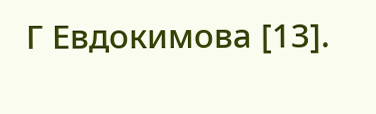Г Евдокимова [13].